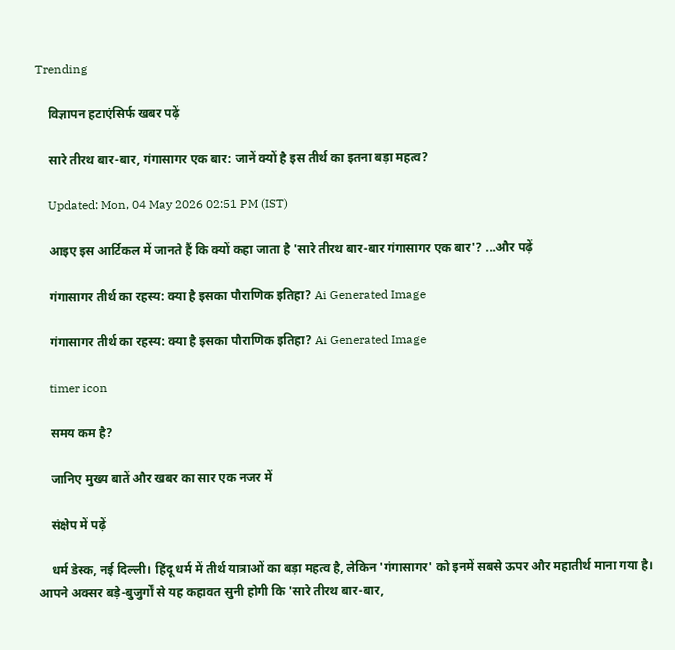Trending

    विज्ञापन हटाएंसिर्फ खबर पढ़ें

    सारे तीरथ बार-बार, गंगासागर एक बार: जानें क्यों है इस तीर्थ का इतना बड़ा महत्व?

    Updated: Mon, 04 May 2026 02:51 PM (IST)

    आइए इस आर्टिकल में जानते हैं कि क्यों कहा जाता है 'सारे तीरथ बार-बार गंगासागर एक बार'? ...और पढ़ें

    गंगासागर तीर्थ का रहस्य: क्या है इसका पौराणिक इतिहा? Ai Generated Image

    गंगासागर तीर्थ का रहस्य: क्या है इसका पौराणिक इतिहा? Ai Generated Image

    timer icon

    समय कम है?

    जानिए मुख्य बातें और खबर का सार एक नजर में

    संक्षेप में पढ़ें

    धर्म डेस्क, नई दिल्ली। हिंदू धर्म में तीर्थ यात्राओं का बड़ा महत्व है, लेकिन 'गंगासागर' को इनमें सबसे ऊपर और महातीर्थ माना गया है। आपने अक्सर बड़े-बुजुर्गों से यह कहावत सुनी होगी कि 'सारे तीरथ बार-बार,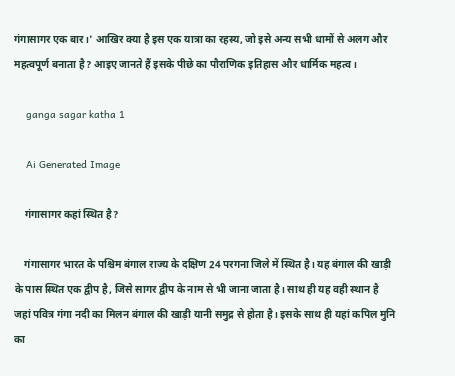गंगासागर एक बार।' आखिर क्या है इस एक यात्रा का रहस्य, जो इसे अन्य सभी धामों से अलग और महत्वपूर्ण बनाता है? आइए जानते हैं इसके पीछे का पौराणिक इतिहास और धार्मिक महत्व।

    ganga sagar katha 1

    Ai Generated Image

    गंगासागर कहां स्थित है?

    गंगासागर भारत के पश्चिम बंगाल राज्य के दक्षिण 24 परगना जिले में स्थित है। यह बंगाल की खाड़ी के पास स्थित एक द्वीप है, जिसे सागर द्वीप के नाम से भी जाना जाता है। साथ ही यह वही स्थान है जहां पवित्र गंगा नदी का मिलन बंगाल की खाड़ी यानी समुद्र से होता है। इसके साथ ही यहां कपिल मुनि का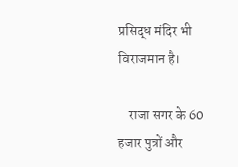प्रसिद्ध मंदिर भी विराजमान है।

    राजा सगर के 60 हजार पुत्रों और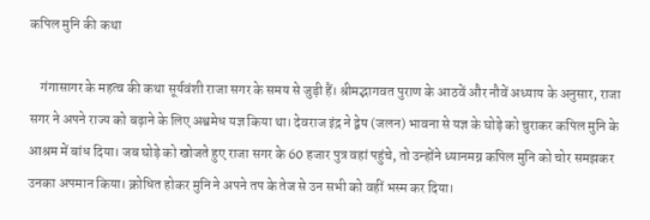कपिल मुनि की कथा

    गंगासागर के महत्व की कथा सूर्यवंशी राजा सगर के समय से जुड़ी हैं। श्रीमद्भागवत पुराण के आठवें और नौवें अध्याय के अनुसार, राजा सगर ने अपने राज्य को बढ़ाने के लिए अश्वमेध यज्ञ किया था। देवराज इंद्र ने द्वेष (जलन) भावना से यज्ञ के घोड़े को चुराकर कपिल मुनि के आश्रम में बांध दिया। जब घोड़े को खोजते हुए राजा सगर के 60 हजार पुत्र वहां पहुंचे, तो उन्होंने ध्यानमग्न कपिल मुनि को चोर समझकर उनका अपमान किया। क्रोधित होकर मुनि ने अपने तप के तेज से उन सभी को वहीं भस्म कर दिया।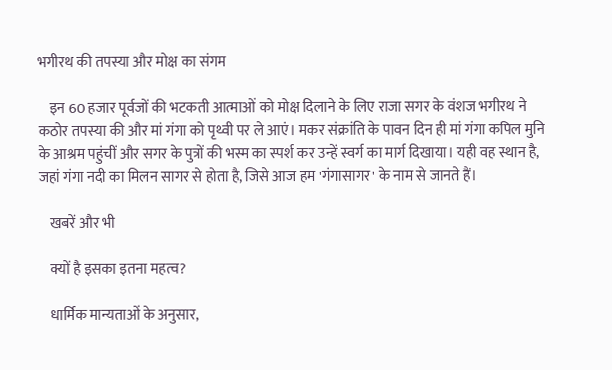भगीरथ की तपस्या और मोक्ष का संगम

    इन 60 हजार पूर्वजों की भटकती आत्माओं को मोक्ष दिलाने के लिए राजा सगर के वंशज भगीरथ ने कठोर तपस्या की और मां गंगा को पृथ्वी पर ले आएं। मकर संक्रांति के पावन दिन ही मां गंगा कपिल मुनि के आश्रम पहुंचीं और सगर के पुत्रों की भस्म का स्पर्श कर उन्हें स्वर्ग का मार्ग दिखाया। यही वह स्थान है, जहां गंगा नदी का मिलन सागर से होता है, जिसे आज हम 'गंगासागर' के नाम से जानते हैं।

    खबरें और भी

    क्यों है इसका इतना महत्व?

    धार्मिक मान्यताओं के अनुसार,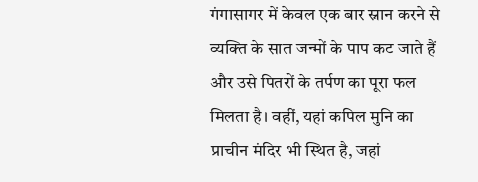गंगासागर में केवल एक बार स्नान करने से व्यक्ति के सात जन्मों के पाप कट जाते हैं और उसे पितरों के तर्पण का पूरा फल मिलता है। वहीं, यहां कपिल मुनि का प्राचीन मंदिर भी स्थित है, जहां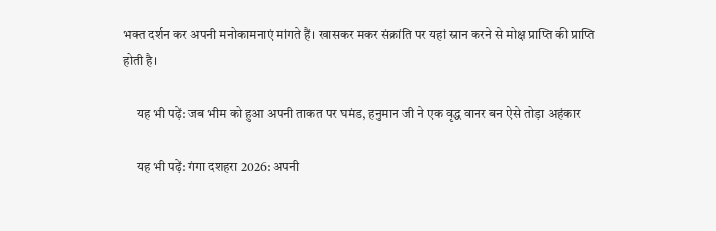भक्त दर्शन कर अपनी मनोकामनाएं मांगते हैं। खासकर मकर संक्रांति पर यहां स्नान करने से मोक्ष प्राप्ति की प्राप्ति होती है।

     यह भी पढ़ें: जब भीम को हुआ अपनी ताकत पर घमंड, हनुमान जी ने एक वृद्ध वानर बन ऐसे तोड़ा अहंकार

     यह भी पढ़ें: गंगा दशहरा 2026: अपनी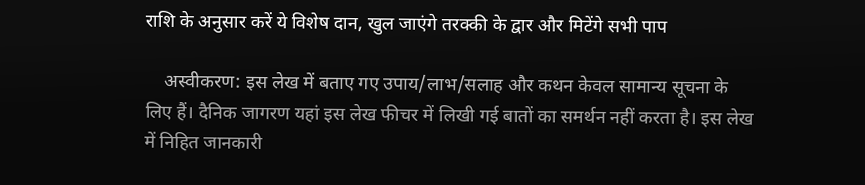राशि के अनुसार करें ये विशेष दान, खुल जाएंगे तरक्की के द्वार और मिटेंगे सभी पाप

    अस्वीकरण: इस लेख में बताए गए उपाय/लाभ/सलाह और कथन केवल सामान्य सूचना के लिए हैं। दैनिक जागरण यहां इस लेख फीचर में लिखी गई बातों का समर्थन नहीं करता है। इस लेख में निहित जानकारी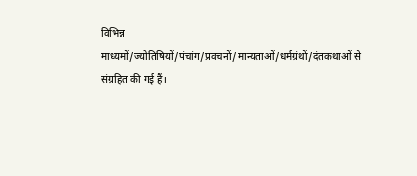विभिन्न माध्यमों/ज्योतिषियों/पंचांग/प्रवचनों/मान्यताओं/धर्मग्रंथों/दंतकथाओं से संग्रहित की गई हैं।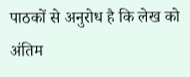पाठकों से अनुरोध है कि लेख को अंतिम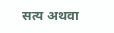सत्य अथवा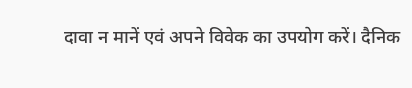दावा न मानें एवं अपने विवेक का उपयोग करें। दैनिक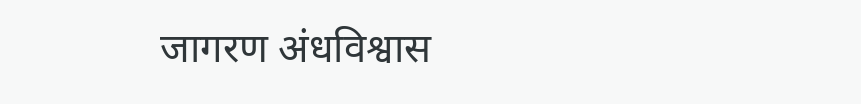जागरण अंधविश्वास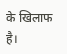के खिलाफ है।